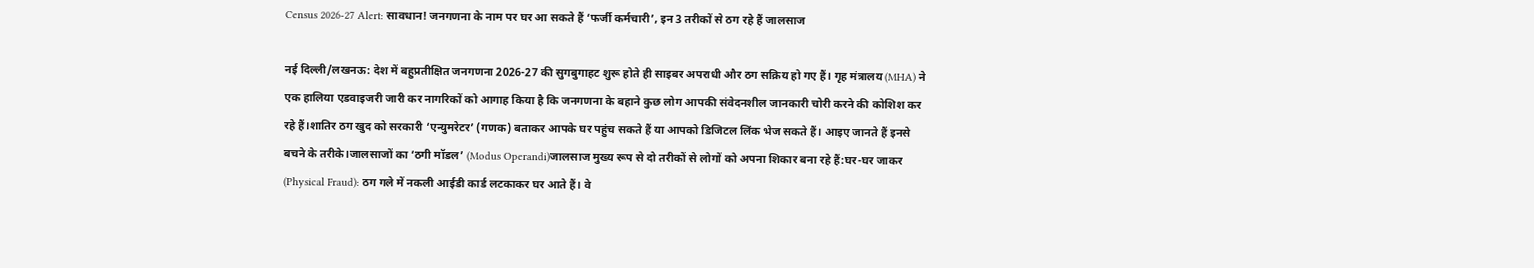Census 2026-27 Alert: सावधान! जनगणना के नाम पर घर आ सकते हैं ‘फर्जी कर्मचारी’, इन 3 तरीकों से ठग रहे हैं जालसाज

नई दिल्ली/लखनऊ: देश में बहुप्रतीक्षित जनगणना 2026-27 की सुगबुगाहट शुरू होते ही साइबर अपराधी और ठग सक्रिय हो गए हैं। गृह मंत्रालय (MHA) ने एक हालिया एडवाइजरी जारी कर नागरिकों को आगाह किया है कि जनगणना के बहाने कुछ लोग आपकी संवेदनशील जानकारी चोरी करने की कोशिश कर रहे हैं।शातिर ठग खुद को सरकारी ‘एन्युमरेटर’ (गणक) बताकर आपके घर पहुंच सकते हैं या आपको डिजिटल लिंक भेज सकते हैं। आइए जानते हैं इनसे बचने के तरीके।जालसाजों का ‘ठगी मॉडल’ (Modus Operandi)जालसाज मुख्य रूप से दो तरीकों से लोगों को अपना शिकार बना रहे हैं:घर-घर जाकर (Physical Fraud): ठग गले में नकली आईडी कार्ड लटकाकर घर आते हैं। वे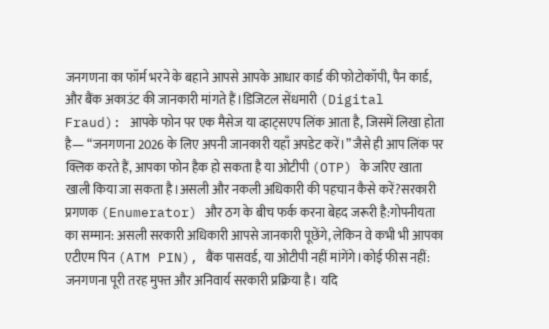जनगणना का फॉर्म भरने के बहाने आपसे आपके आधार कार्ड की फोटोकॉपी, पैन कार्ड, और बैंक अकाउंट की जानकारी मांगते हैं।डिजिटल सेंधमारी (Digital Fraud): आपके फोन पर एक मैसेज या व्हाट्सएप लिंक आता है, जिसमें लिखा होता है— “जनगणना 2026 के लिए अपनी जानकारी यहाँ अपडेट करें।” जैसे ही आप लिंक पर क्लिक करते हैं, आपका फोन हैक हो सकता है या ओटीपी (OTP) के जरिए खाता खाली किया जा सकता है।असली और नकली अधिकारी की पहचान कैसे करें?सरकारी प्रगणक (Enumerator) और ठग के बीच फर्क करना बेहद जरूरी है:गोपनीयता का सम्मान: असली सरकारी अधिकारी आपसे जानकारी पूछेंगे, लेकिन वे कभी भी आपका एटीएम पिन (ATM PIN), बैंक पासवर्ड, या ओटीपी नहीं मांगेंगे।कोई फीस नहीं: जनगणना पूरी तरह मुफ्त और अनिवार्य सरकारी प्रक्रिया है। यदि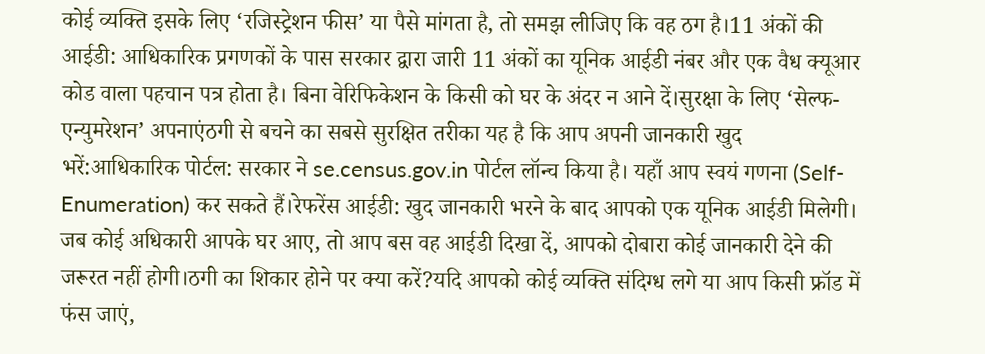कोई व्यक्ति इसके लिए ‘रजिस्ट्रेशन फीस’ या पैसे मांगता है, तो समझ लीजिए कि वह ठग है।11 अंकों की आईडी: आधिकारिक प्रगणकों के पास सरकार द्वारा जारी 11 अंकों का यूनिक आईडी नंबर और एक वैध क्यूआर कोड वाला पहचान पत्र होता है। बिना वेरिफिकेशन के किसी को घर के अंदर न आने दें।सुरक्षा के लिए ‘सेल्फ-एन्युमरेशन’ अपनाएंठगी से बचने का सबसे सुरक्षित तरीका यह है कि आप अपनी जानकारी खुद भरें:आधिकारिक पोर्टल: सरकार ने se.census.gov.in पोर्टल लॉन्च किया है। यहाँ आप स्वयं गणना (Self-Enumeration) कर सकते हैं।रेफरेंस आईडी: खुद जानकारी भरने के बाद आपको एक यूनिक आईडी मिलेगी। जब कोई अधिकारी आपके घर आए, तो आप बस वह आईडी दिखा दें, आपको दोबारा कोई जानकारी देने की जरूरत नहीं होगी।ठगी का शिकार होने पर क्या करें?यदि आपको कोई व्यक्ति संदिग्ध लगे या आप किसी फ्रॉड में फंस जाएं,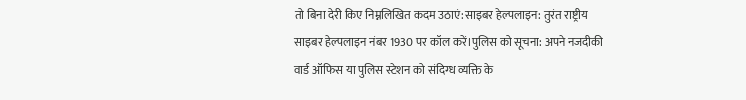तो बिना देरी किए निम्नलिखित कदम उठाएं:साइबर हेल्पलाइन: तुरंत राष्ट्रीय साइबर हेल्पलाइन नंबर 1930 पर कॉल करें।पुलिस को सूचना: अपने नजदीकी वार्ड ऑफिस या पुलिस स्टेशन को संदिग्ध व्यक्ति के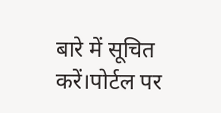बारे में सूचित करें।पोर्टल पर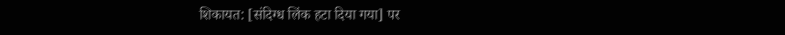शिकायत: [संदिग्ध लिंक हटा दिया गया] पर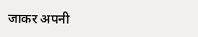जाकर अपनी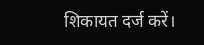शिकायत दर्ज करें।